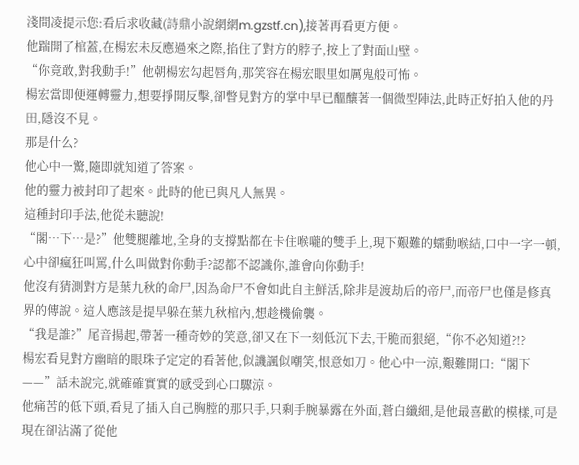淺間凌提示您:看后求收藏(詩鼎小說網網m.gzstf.cn),接著再看更方便。
他踹開了棺蓋,在楊宏未反應過來之際,掐住了對方的脖子,按上了對面山壁。
“你竟敢,對我動手!”他朝楊宏勾起唇角,那笑容在楊宏眼里如厲鬼般可怖。
楊宏當即便運轉靈力,想要掙開反擊,卻瞥見對方的掌中早已醞釀著一個微型陣法,此時正好拍入他的丹田,隱沒不見。
那是什么?
他心中一驚,隨即就知道了答案。
他的靈力被封印了起來。此時的他已與凡人無異。
這種封印手法,他從未聽說!
“閣…下…是?”他雙腿離地,全身的支撐點都在卡住喉嚨的雙手上,現下艱難的蠕動喉結,口中一字一頓,心中卻瘋狂叫罵,什么叫做對你動手?認都不認識你,誰會向你動手!
他沒有猜測對方是葉九秋的命尸,因為命尸不會如此自主鮮活,除非是渡劫后的帝尸,而帝尸也僅是修真界的傳說。這人應該是提早躲在葉九秋棺內,想趁機偷襲。
“我是誰?”尾音揚起,帶著一種奇妙的笑意,卻又在下一刻低沉下去,干脆而狠絕,“你不必知道?!?
楊宏看見對方幽暗的眼珠子定定的看著他,似譏諷似嘲笑,恨意如刀。他心中一涼,艱難開口:“閣下——”話未說完,就確確實實的感受到心口驟涼。
他痛苦的低下頭,看見了插入自己胸膛的那只手,只剩手腕暴露在外面,蒼白纖細,是他最喜歡的模樣,可是現在卻沾滿了從他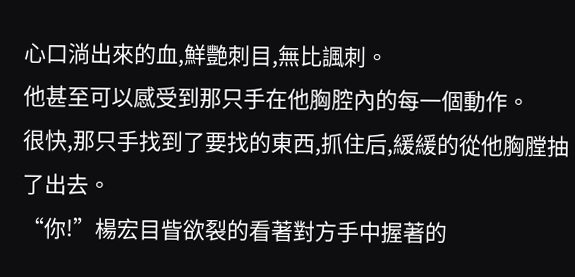心口淌出來的血,鮮艷刺目,無比諷刺。
他甚至可以感受到那只手在他胸腔內的每一個動作。
很快,那只手找到了要找的東西,抓住后,緩緩的從他胸膛抽了出去。
“你!”楊宏目眥欲裂的看著對方手中握著的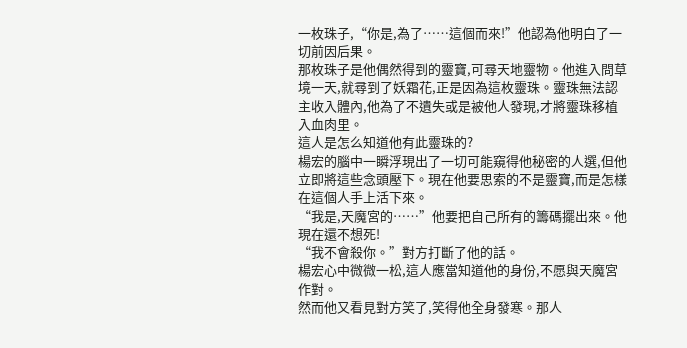一枚珠子,“你是,為了……這個而來!”他認為他明白了一切前因后果。
那枚珠子是他偶然得到的靈寶,可尋天地靈物。他進入問草境一天,就尋到了妖霜花,正是因為這枚靈珠。靈珠無法認主收入體內,他為了不遺失或是被他人發現,才將靈珠移植入血肉里。
這人是怎么知道他有此靈珠的?
楊宏的腦中一瞬浮現出了一切可能窺得他秘密的人選,但他立即將這些念頭壓下。現在他要思索的不是靈寶,而是怎樣在這個人手上活下來。
“我是,天魔宮的……”他要把自己所有的籌碼擺出來。他現在還不想死!
“我不會殺你。”對方打斷了他的話。
楊宏心中微微一松,這人應當知道他的身份,不愿與天魔宮作對。
然而他又看見對方笑了,笑得他全身發寒。那人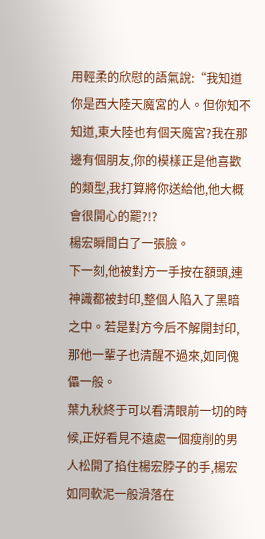用輕柔的欣慰的語氣說:“我知道你是西大陸天魔宮的人。但你知不知道,東大陸也有個天魔宮?我在那邊有個朋友,你的模樣正是他喜歡的類型,我打算將你送給他,他大概會很開心的罷?!?
楊宏瞬間白了一張臉。
下一刻,他被對方一手按在額頭,連神識都被封印,整個人陷入了黑暗之中。若是對方今后不解開封印,那他一輩子也清醒不過來,如同傀儡一般。
葉九秋終于可以看清眼前一切的時候,正好看見不遠處一個瘦削的男人松開了掐住楊宏脖子的手,楊宏如同軟泥一般滑落在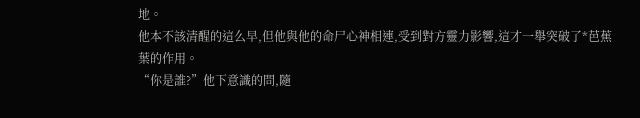地。
他本不該清醒的這么早,但他與他的命尸心神相連,受到對方靈力影響,這才一舉突破了*芭蕉葉的作用。
“你是誰?”他下意識的問,隨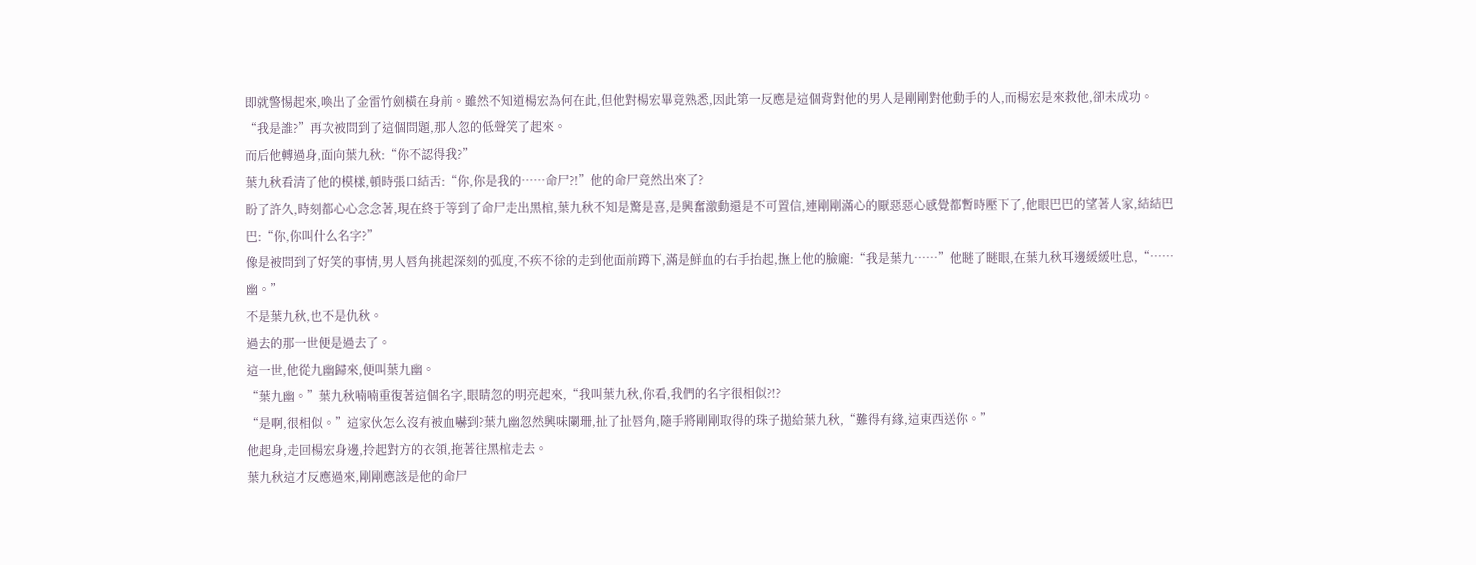即就警惕起來,喚出了金雷竹劍橫在身前。雖然不知道楊宏為何在此,但他對楊宏畢竟熟悉,因此第一反應是這個背對他的男人是剛剛對他動手的人,而楊宏是來救他,卻未成功。
“我是誰?”再次被問到了這個問題,那人忽的低聲笑了起來。
而后他轉過身,面向葉九秋:“你不認得我?”
葉九秋看清了他的模樣,頓時張口結舌:“你,你是我的……命尸?!”他的命尸竟然出來了?
盼了許久,時刻都心心念念著,現在終于等到了命尸走出黑棺,葉九秋不知是驚是喜,是興奮激動還是不可置信,連剛剛滿心的厭惡惡心感覺都暫時壓下了,他眼巴巴的望著人家,結結巴巴:“你,你叫什么名字?”
像是被問到了好笑的事情,男人唇角挑起深刻的弧度,不疾不徐的走到他面前蹲下,滿是鮮血的右手抬起,撫上他的臉龐:“我是葉九……”他瞇了瞇眼,在葉九秋耳邊緩緩吐息,“……幽。”
不是葉九秋,也不是仇秋。
過去的那一世便是過去了。
這一世,他從九幽歸來,便叫葉九幽。
“葉九幽。”葉九秋喃喃重復著這個名字,眼睛忽的明亮起來,“我叫葉九秋,你看,我們的名字很相似?!?
“是啊,很相似。”這家伙怎么沒有被血嚇到?葉九幽忽然興味闌珊,扯了扯唇角,隨手將剛剛取得的珠子拋給葉九秋,“難得有緣,這東西送你。”
他起身,走回楊宏身邊,拎起對方的衣領,拖著往黑棺走去。
葉九秋這才反應過來,剛剛應該是他的命尸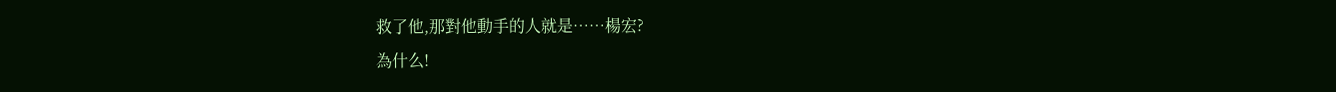救了他,那對他動手的人就是……楊宏?
為什么!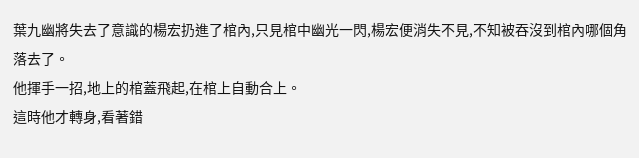葉九幽將失去了意識的楊宏扔進了棺內,只見棺中幽光一閃,楊宏便消失不見,不知被吞沒到棺內哪個角落去了。
他揮手一招,地上的棺蓋飛起,在棺上自動合上。
這時他才轉身,看著錯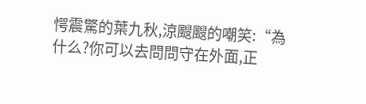愕震驚的葉九秋,涼颼颼的嘲笑:“為什么?你可以去問問守在外面,正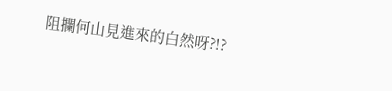阻攔何山見進來的白然呀?!?